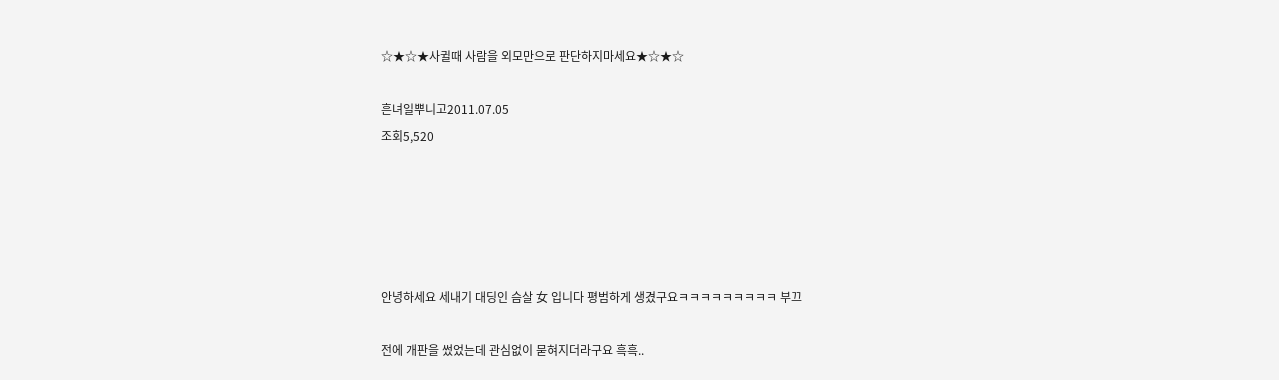☆★☆★사귈때 사람을 외모만으로 판단하지마세요★☆★☆

흔녀일뿌니고2011.07.05
조회5,520





안녕하세요 세내기 대딩인 슴살 女 입니다 평범하게 생겼구요ㅋㅋㅋㅋㅋㅋㅋㅋㅋ 부끄

전에 개판을 썼었는데 관심없이 묻혀지더라구요 흑흑..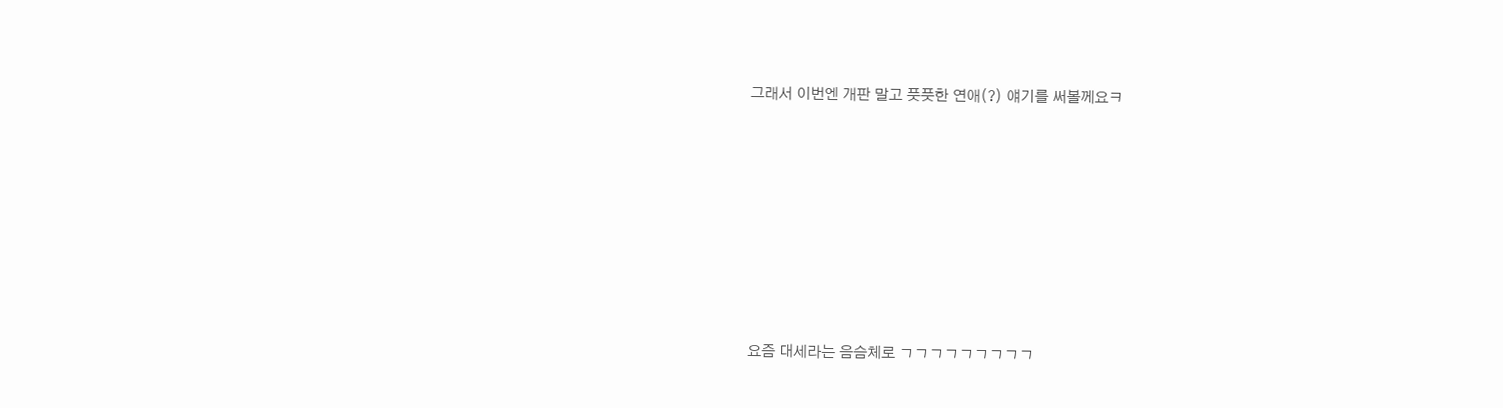그래서 이번엔 개판 말고 풋풋한 연애(?) 얘기를 써볼께요ㅋ











요즘 대세라는 음슴체로 ㄱㄱㄱㄱㄱㄱㄱㄱㄱ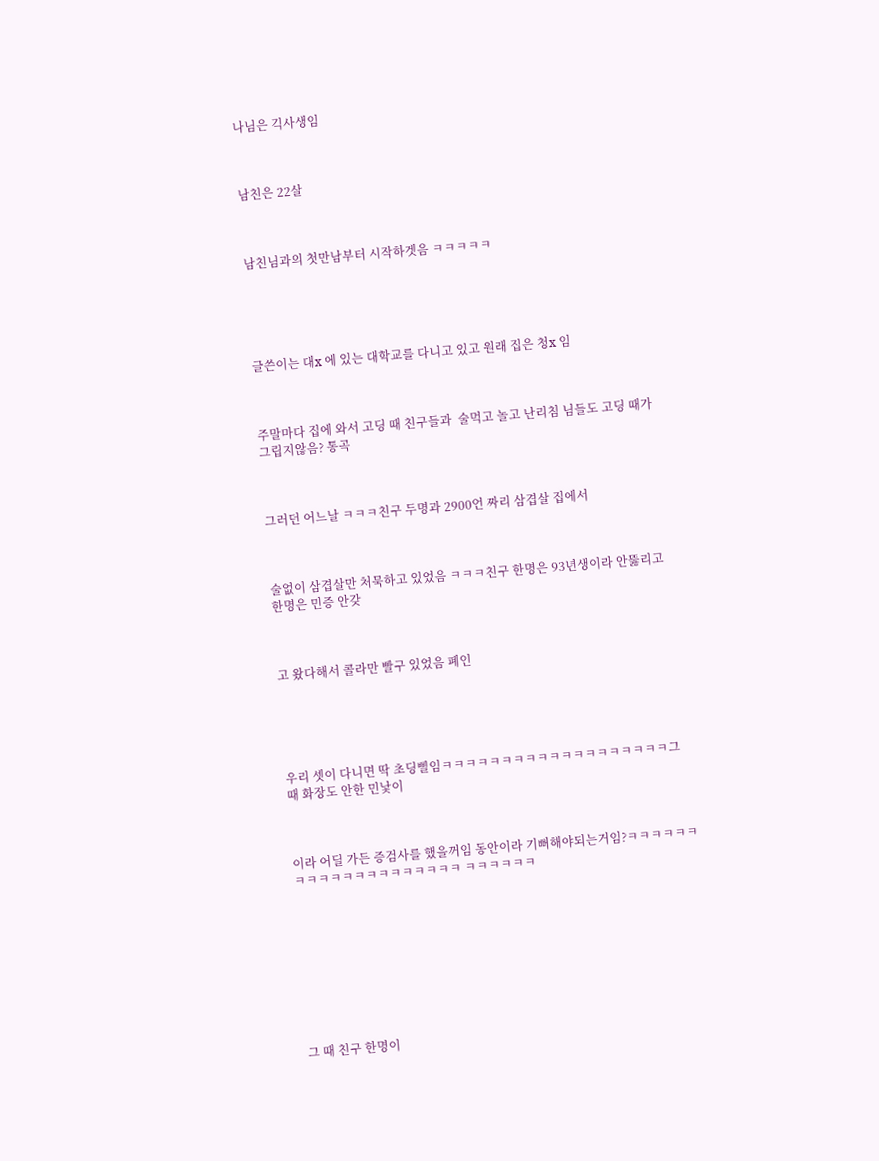나님은 긱사생임



남친은 22살



남친님과의 첫만남부터 시작하겟음 ㅋㅋㅋㅋㅋ





글쓴이는 대x 에 있는 대학교를 다니고 있고 원래 집은 청x 임



주말마다 집에 와서 고딩 때 친구들과  술먹고 놀고 난리침 님들도 고딩 때가 그립지않음? 통곡



그러던 어느날 ㅋㅋㅋ친구 두명과 2900언 짜리 삼겹살 집에서



술없이 삼겹살만 처묵하고 있었음 ㅋㅋㅋ친구 한명은 93년생이라 안뚫리고  한명은 민증 안갖



고 왔다해서 콜라만 빨구 있었음 폐인





우리 셋이 다니면 딱 초딩삘임ㅋㅋㅋㅋㅋㅋㅋㅋㅋㅋㅋㅋㅋㅋㅋㅋㅋㅋㅋ그 때 화장도 안한 민낯이



이라 어딜 가든 증검사를 했을꺼임 동안이라 기뻐해야되는거임?ㅋㅋㅋㅋㅋㅋㅋㅋㅋㅋㅋㅋㅋㅋㅋㅋㅋㅋㅋㅋ ㅋㅋㅋㅋㅋㅋ









그 때 친구 한명이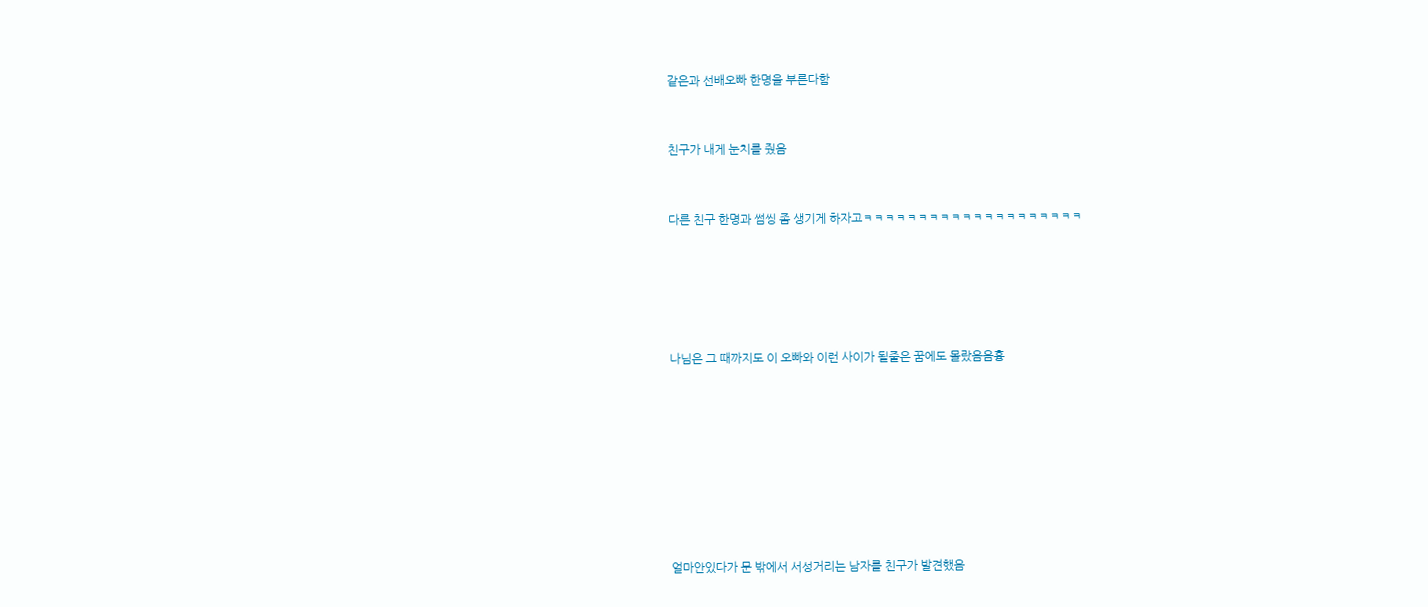같은과 선배오빠 한명을 부른다함



친구가 내게 눈치를 줬음



다른 친구 한명과 썸씽 좀 생기게 하자고ㅋㅋㅋㅋㅋㅋㅋㅋㅋㅋㅋㅋㅋㅋㅋㅋㅋㅋㅋㅋ







나님은 그 때까지도 이 오빠와 이런 사이가 될줄은 꿈에도 몰랐음음흉











얼마안있다가 문 밖에서 서성거리는 남자를 친구가 발견했음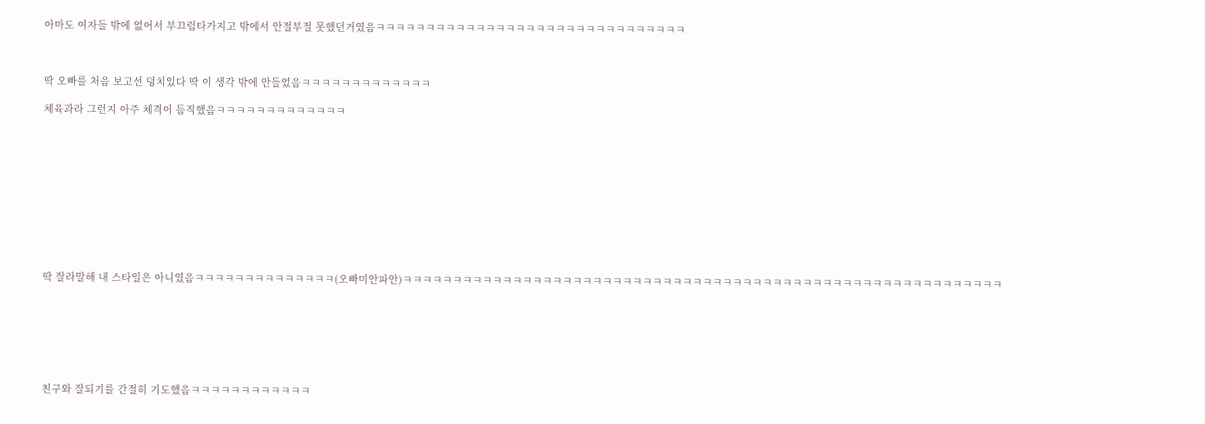아마도 여자들 밖에 없어서 부끄럼타가지고 밖에서 안절부절 못했던거였음ㅋㅋㅋㅋㅋㅋㅋㅋㅋㅋㅋㅋㅋㅋㅋㅋㅋㅋㅋㅋㅋㅋㅋㅋㅋㅋㅋㅋㅋㅋㅋ



딱 오빠를 처음 보고선 덩치있다 딱 이 생각 밖에 안들었음ㅋㅋㅋㅋㅋㅋㅋㅋㅋㅋㅋㅋㅋ

체육과라 그런지 아주 체격이 듬직했음ㅋㅋㅋㅋㅋㅋㅋㅋㅋㅋㅋㅋㅋ











딱 잘라말해 내 스타일은 아니였음ㅋㅋㅋㅋㅋㅋㅋㅋㅋㅋㅋㅋㅋㅋ(오빠미안파안)ㅋㅋㅋㅋㅋㅋㅋㅋㅋㅋㅋㅋㅋㅋㅋㅋㅋㅋㅋㅋㅋㅋㅋㅋㅋㅋㅋㅋㅋㅋㅋㅋㅋㅋㅋㅋㅋㅋㅋㅋㅋㅋㅋㅋㅋㅋㅋㅋㅋㅋㅋㅋㅋㅋㅋㅋㅋㅋㅋㅋ







친구와 잘되기를 간절히 기도했음ㅋㅋㅋㅋㅋㅋㅋㅋㅋㅋㅋㅋ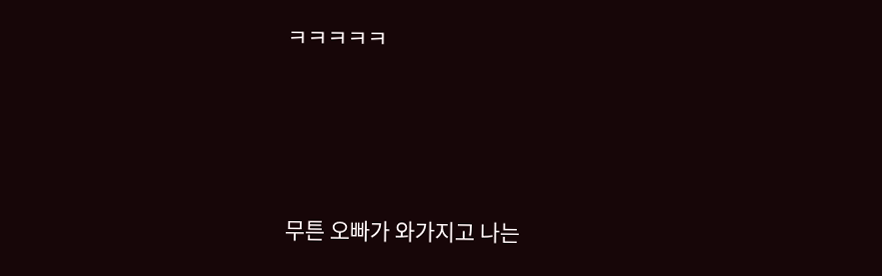ㅋㅋㅋㅋㅋ







무튼 오빠가 와가지고 나는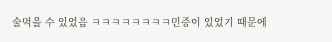술먹을 수 있었음 ㅋㅋㅋㅋㅋㅋㅋㅋ민증이 있었기 때문에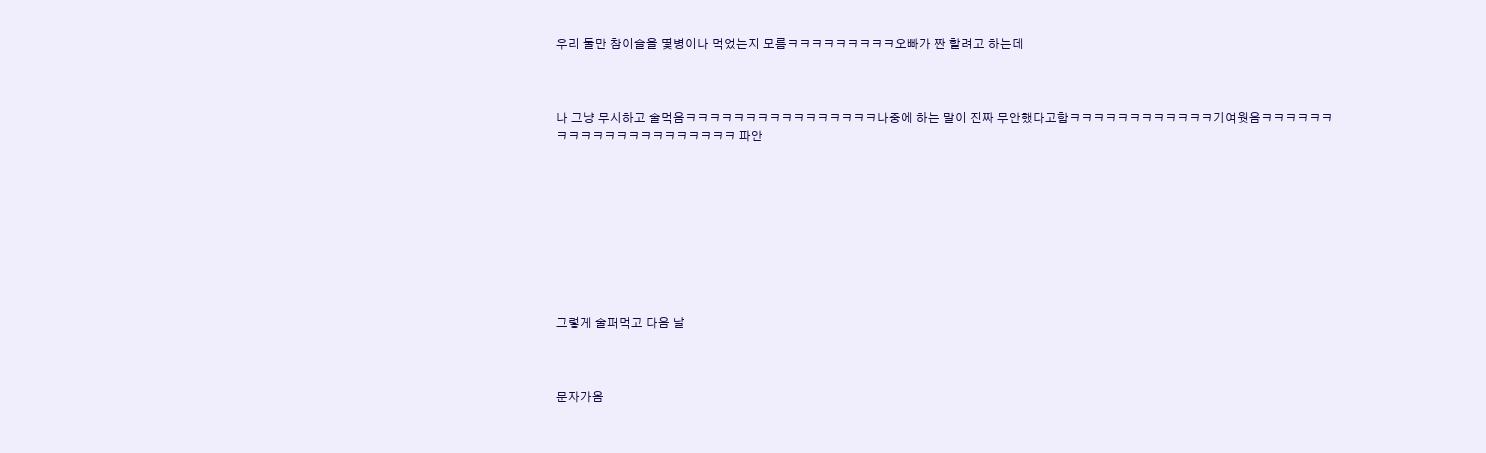우리 둘만 참이슬을 몇병이나 먹었는지 모름ㅋㅋㅋㅋㅋㅋㅋㅋㅋ오빠가 짠 할려고 하는데



나 그냥 무시하고 술먹음ㅋㅋㅋㅋㅋㅋㅋㅋㅋㅋㅋㅋㅋㅋㅋㅋ나중에 하는 말이 진짜 무안했다고함ㅋㅋㅋㅋㅋㅋㅋㅋㅋㅋㅋㅋ기여웟음ㅋㅋㅋㅋㅋㅋㅋㅋㅋㅋㅋㅋㅋㅋㅋㅋㅋㅋㅋㅋㅋ 파안









그렇게 술퍼먹고 다음 날



문자가옴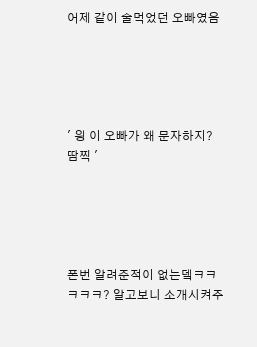어제 같이 술먹었던 오빠였음





' 읭 이 오빠가 왜 문자하지? 땀찍 '





폰번 알려준적이 없는뎈ㅋㅋㅋㅋㅋ? 알고보니 소개시켜주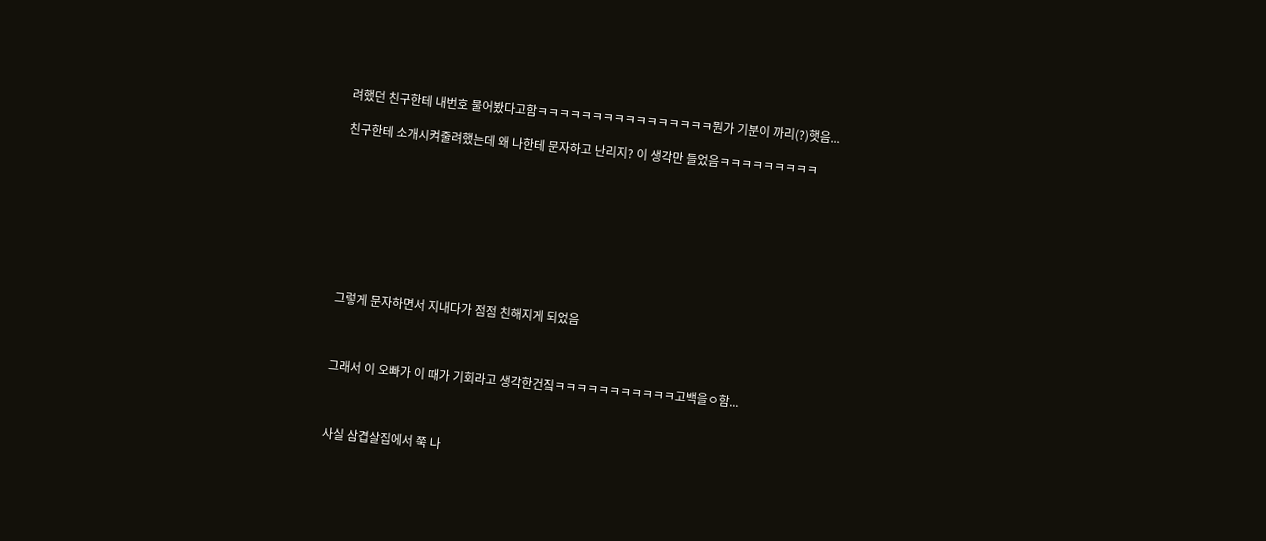려했던 친구한테 내번호 물어봤다고함ㅋㅋㅋㅋㅋㅋㅋㅋㅋㅋㅋㅋㅋㅋㅋㅋ뭔가 기분이 까리(?)햇음...

친구한테 소개시켜줄려했는데 왜 나한테 문자하고 난리지? 이 생각만 들었음ㅋㅋㅋㅋㅋㅋㅋㅋㅋ









그렇게 문자하면서 지내다가 점점 친해지게 되었음



그래서 이 오빠가 이 때가 기회라고 생각한건짘ㅋㅋㅋㅋㅋㅋㅋㅋㅋㅋㅋ고백을ㅇ함...



사실 삼겹살집에서 쭉 나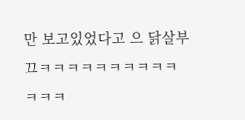만 보고있었다고 으 닭살부끄ㅋㅋㅋㅋㅋㅋㅋㅋㅋㅋㅋㅋㅋ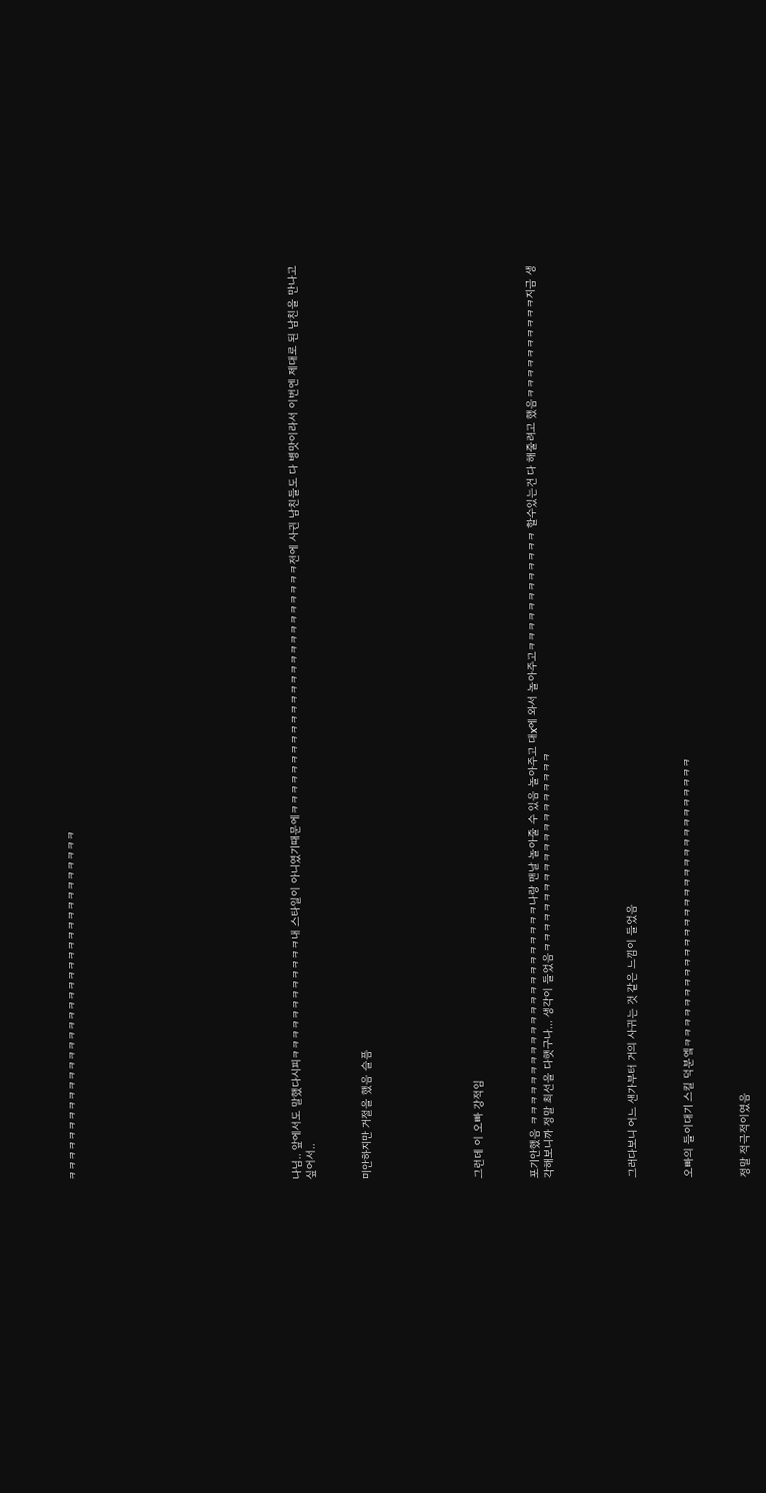ㅋㅋㅋㅋㅋㅋㅋㅋㅋㅋㅋㅋㅋㅋㅋㅋㅋㅋㅋㅋㅋㅋㅋㅋㅋㅋㅋㅋㅋㅋㅋㅋㅋㅋㅋ















나님.. 앞에서도 말했다시피ㅋㅋㅋㅋㅋㅋㅋㅋㅋㅋㅋㅋ내 스타일이 아니였기때문에ㅋㅋㅋㅋㅋㅋㅋㅋㅋㅋㅋㅋㅋㅋㅋㅋㅋㅋㅋㅋㅋㅋㅋㅋㅋ전에 사귄 남친들도 다 병맛이라서 이번엔 제대로 된 남친을 만나고싶어서..



미안하지만 거절을 했음 슬픔







그런데 이 오빠 강적임



포기안했음 ㅋㅋㅋㅋㅋㅋㅋㅋㅋㅋㅋㅋㅋㅋㅋㅋㅋㅋㅋㅋㅋㅋ나랑 맨날 놀아줄 수 있음 놀아주고 대x에 와서 놀아주고ㅋㅋㅋㅋㅋㅋㅋㅋㅋㅋㅋㅋ 할수있는건 다 해줄려고 했음ㅋㅋㅋㅋㅋㅋㅋㅋㅋㅋ지금 생각해보니까 정말 최선을 다햇구나... 생각이 들었음ㅋㅋㅋㅋㅋㅋㅋㅋㅋㅋㅋㅋㅋㅋㅋㅋㅋㅋㅋㅋ





그러다보니 어느 샌가부터 거의 사귀는 것 같은 느낌이 들었음



오빠의 들이대기 스킬 덕분엨ㅋㅋㅋㅋㅋㅋㅋㅋㅋㅋㅋㅋㅋㅋㅋㅋㅋㅋㅋㅋㅋㅋㅋㅋㅋㅋㅋㅋㅋ



정말 적극적이였음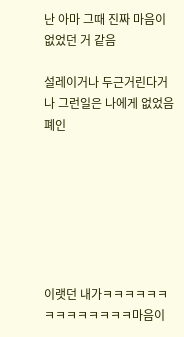난 아마 그때 진짜 마음이 없었던 거 같음

설레이거나 두근거린다거나 그런일은 나에게 없었음 폐인







이랫던 내가ㅋㅋㅋㅋㅋㅋㅋㅋㅋㅋㅋㅋㅋㅋ마음이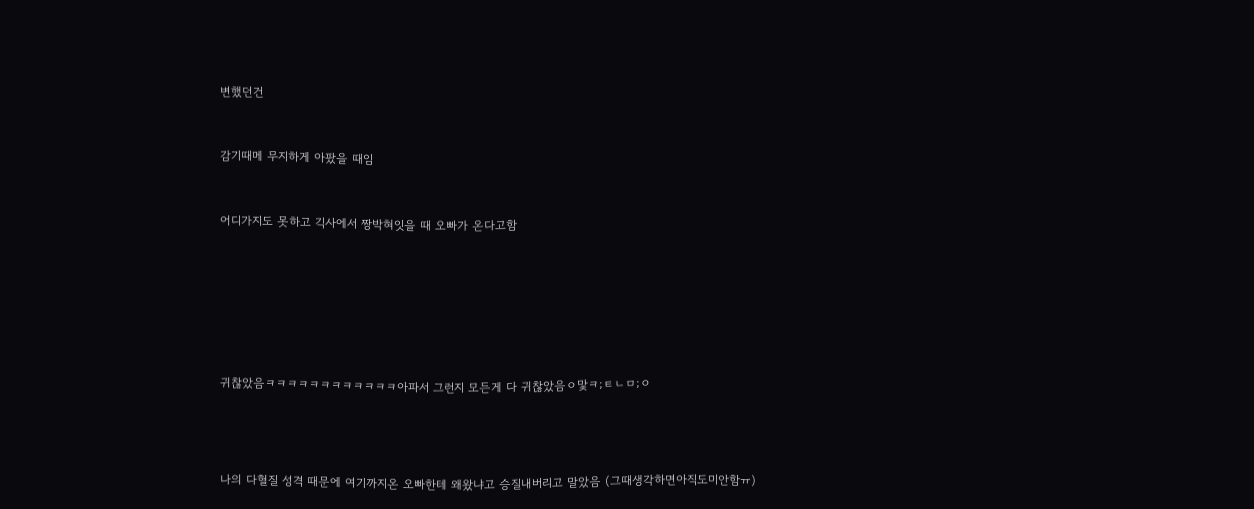변했던건



감기때메 무지하게 아팠을 때임



어디가지도 못하고 긱사에서 짱박혀잇을 때 오빠가 온다고함









귀찮았음ㅋㅋㅋㅋㅋㅋㅋㅋㅋㅋㅋㅋ아파서 그런지 모든게 다 귀찮았음ㅇ맟ㅋ;ㅌㄴㅁ;ㅇ





나의 다혈질 성격 때문에 여기까지온 오빠한테 왜왔냐고 승질내버리고 말았음 (그때생각하면아직도미안함ㅠ)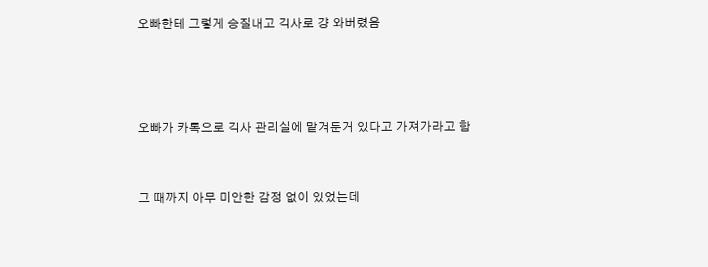오빠한테 그렇게 승질내고 긱사로 걍 와버렸음





오빠가 카톡으로 긱사 관리실에 맡겨둔거 있다고 가져가라고 함



그 때까지 아무 미안한 감정 없이 있었는데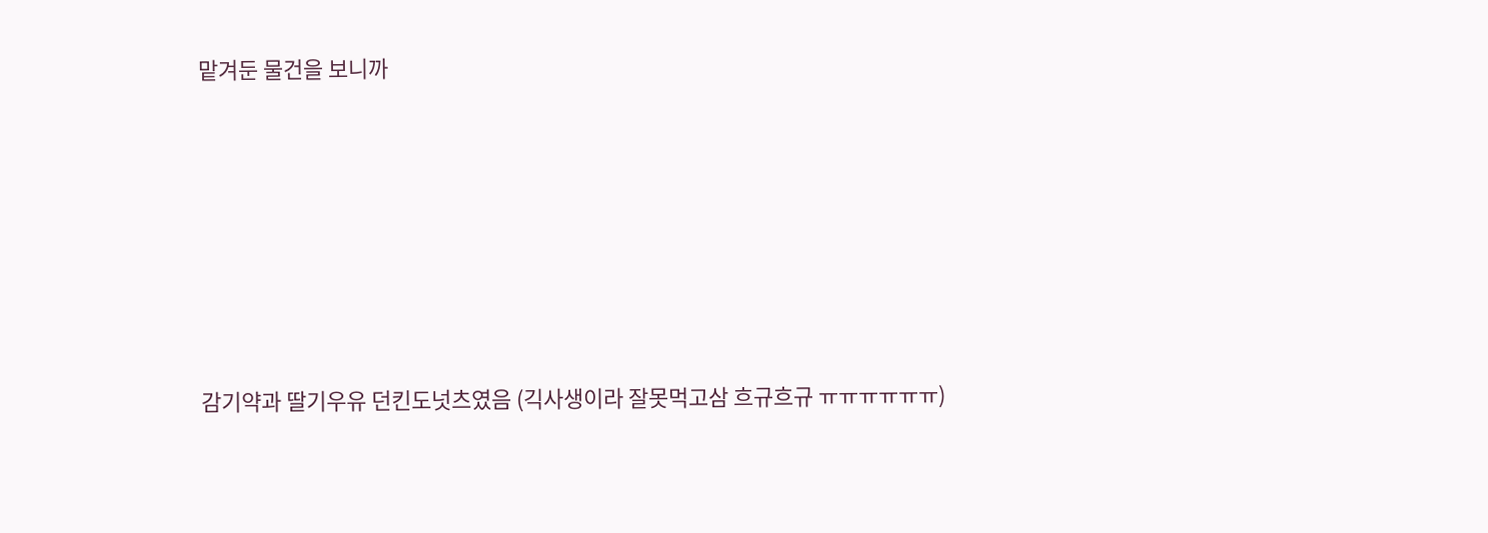맡겨둔 물건을 보니까







감기약과 딸기우유 던킨도넛츠였음 (긱사생이라 잘못먹고삼 흐규흐규 ㅠㅠㅠㅠㅠㅠ)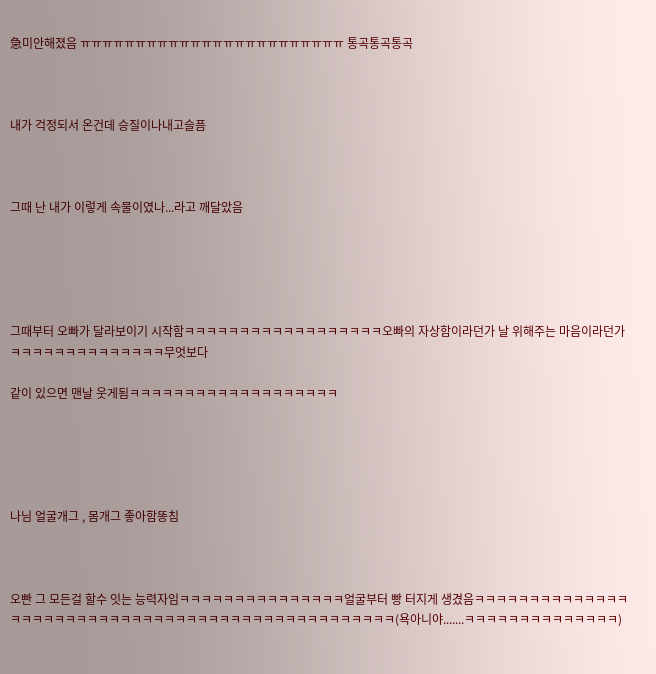急미안해졌음 ㅠㅠㅠㅠㅠㅠㅠㅠㅠㅠㅠㅠㅠㅠㅠㅠㅠㅠㅠㅠㅠㅠㅠㅠ 통곡통곡통곡



내가 걱정되서 온건데 승질이나내고슬픔



그때 난 내가 이렇게 속물이였나...라고 깨달았음





그때부터 오빠가 달라보이기 시작함ㅋㅋㅋㅋㅋㅋㅋㅋㅋㅋㅋㅋㅋㅋㅋㅋㅋㅋ오빠의 자상함이라던가 날 위해주는 마음이라던가ㅋㅋㅋㅋㅋㅋㅋㅋㅋㅋㅋㅋㅋㅋ무엇보다

같이 있으면 맨날 웃게됨ㅋㅋㅋㅋㅋㅋㅋㅋㅋㅋㅋㅋㅋㅋㅋㅋㅋㅋㅋ





나님 얼굴개그 , 몸개그 좋아함똥침



오빤 그 모든걸 할수 잇는 능력자임ㅋㅋㅋㅋㅋㅋㅋㅋㅋㅋㅋㅋㅋㅋㅋ얼굴부터 빵 터지게 생겼음ㅋㅋㅋㅋㅋㅋㅋㅋㅋㅋㅋㅋㅋㅋㅋㅋㅋㅋㅋㅋㅋㅋㅋㅋㅋㅋㅋㅋㅋㅋㅋㅋㅋㅋㅋㅋㅋㅋㅋㅋㅋㅋㅋㅋㅋㅋㅋㅋㅋ(욕아니야.......ㅋㅋㅋㅋㅋㅋㅋㅋㅋㅋㅋㅋㅋㅋ)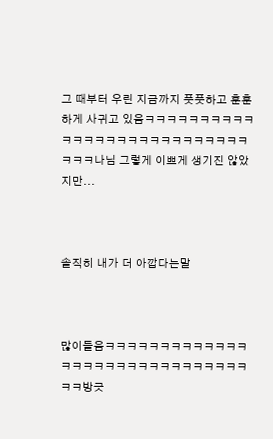그 때부터 우린 지금까지 풋풋하고 훈훈하게 사귀고 있음ㅋㅋㅋㅋㅋㅋㅋㅋㅋㅋㅋㅋㅋㅋㅋㅋㅋㅋㅋㅋㅋㅋㅋㅋㅋㅋㅋㅋㅋㅋ나님 그렇게 이쁘게 생기진 않았지만...



솔직히 내가 더 아깝다는말



많이들음ㅋㅋㅋㅋㅋㅋㅋㅋㅋㅋㅋㅋㅋㅋㅋㅋㅋㅋㅋㅋㅋㅋㅋㅋㅋㅋㅋㅋㅋㅋㅋㅋ방긋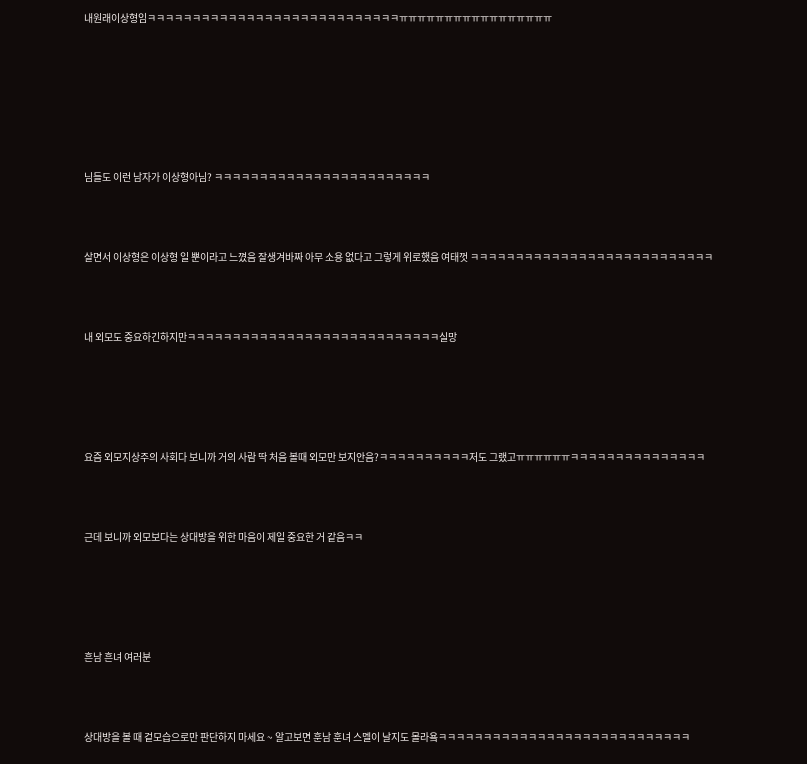내원래이상형임ㅋㅋㅋㅋㅋㅋㅋㅋㅋㅋㅋㅋㅋㅋㅋㅋㅋㅋㅋㅋㅋㅋㅋㅋㅋㅋㅋㅋㅠㅠㅠㅠㅠㅠㅠㅠㅠㅠㅠㅠㅠㅠㅠㅠㅠ







님들도 이런 남자가 이상형아님? ㅋㅋㅋㅋㅋㅋㅋㅋㅋㅋㅋㅋㅋㅋㅋㅋㅋㅋㅋㅋㅋㅋㅋㅋ



살면서 이상형은 이상형 일 뿐이라고 느꼈음 잘생겨바짜 아무 소용 없다고 그렇게 위로했음 여태껏 ㅋㅋㅋㅋㅋㅋㅋㅋㅋㅋㅋㅋㅋㅋㅋㅋㅋㅋㅋㅋㅋㅋㅋㅋㅋㅋㅋ



내 외모도 중요하긴하지만ㅋㅋㅋㅋㅋㅋㅋㅋㅋㅋㅋㅋㅋㅋㅋㅋㅋㅋㅋㅋㅋㅋㅋㅋㅋㅋㅋㅋ실망





요즘 외모지상주의 사회다 보니까 거의 사람 딱 처음 볼때 외모만 보지안음?ㅋㅋㅋㅋㅋㅋㅋㅋㅋㅋ저도 그랬고ㅠㅠㅠㅠㅠㅠㅋㅋㅋㅋㅋㅋㅋㅋㅋㅋㅋㅋㅋㅋㅋ



근데 보니까 외모보다는 상대방을 위한 마음이 제일 중요한 거 같음ㅋㅋ





흔남 흔녀 여러분



상대방을 볼 때 겉모습으로만 판단하지 마세요 ~ 알고보면 훈남 훈녀 스멜이 날지도 몰라욬ㅋㅋㅋㅋㅋㅋㅋㅋㅋㅋㅋㅋㅋㅋㅋㅋㅋㅋㅋㅋㅋㅋㅋㅋㅋㅋㅋㅋ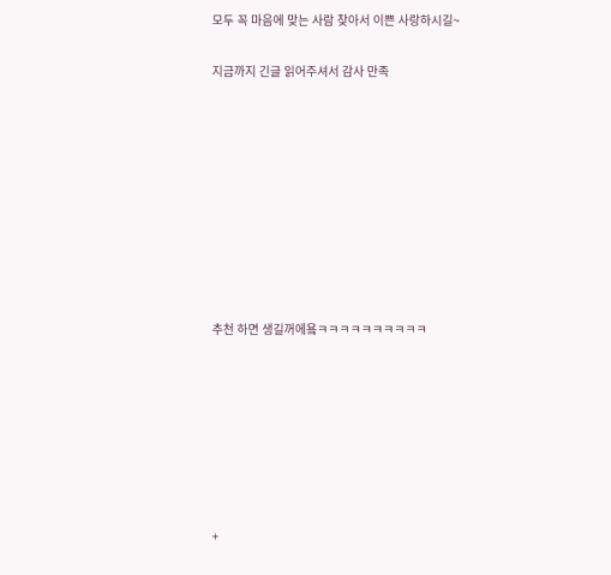모두 꼭 마음에 맞는 사람 찾아서 이쁜 사랑하시길~

지금까지 긴글 읽어주셔서 감사 만족









추천 하면 생길꺼에욬ㅋㅋㅋㅋㅋㅋㅋㅋㅋㅋ







+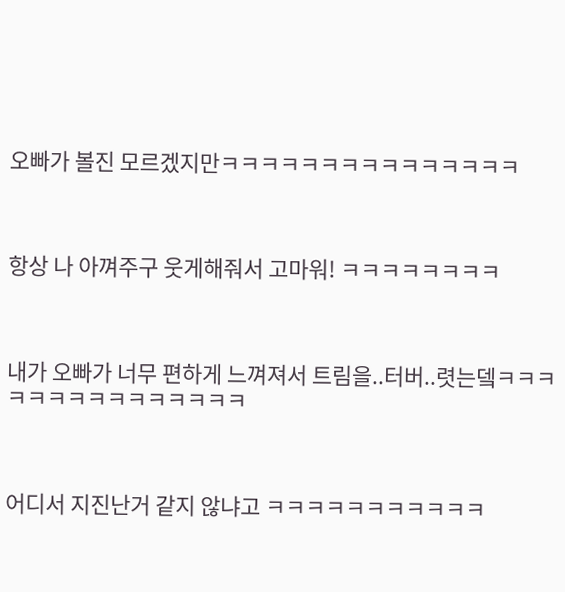오빠가 볼진 모르겠지만ㅋㅋㅋㅋㅋㅋㅋㅋㅋㅋㅋㅋㅋㅋㅋ



항상 나 아껴주구 웃게해줘서 고마워! ㅋㅋㅋㅋㅋㅋㅋㅋ



내가 오빠가 너무 편하게 느껴져서 트림을..터버..렷는뎈ㅋㅋㅋㅋㅋㅋㅋㅋㅋㅋㅋㅋㅋㅋㅋ



어디서 지진난거 같지 않냐고 ㅋㅋㅋㅋㅋㅋㅋㅋㅋㅋㅋ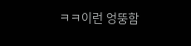ㅋㅋ이런 엉뚱함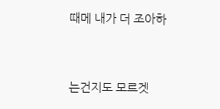때메 내가 더 조아하



는건지도 모르겟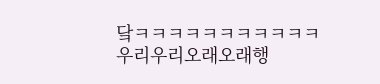닼ㅋㅋㅋㅋㅋㅋㅋㅋㅋㅋㅋ우리우리오래오래행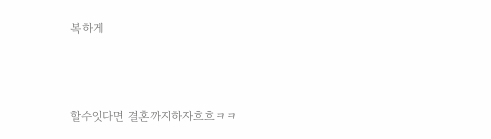복하게



할수잇다면 결혼까지하자흐흐ㅋㅋ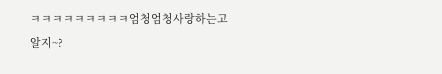ㅋㅋㅋㅋㅋㅋㅋㅋㅋ엄청엄청사랑하는고알지~?